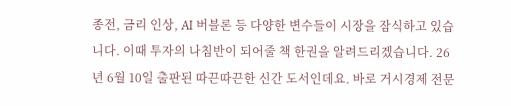종전, 금리 인상, AI 버블론 등 다양한 변수들이 시장을 잠식하고 있습니다. 이때 투자의 나침반이 되어줄 책 한권을 알려드리겠습니다. 26년 6월 10일 출판된 따끈따끈한 신간 도서인데요. 바로 거시경제 전문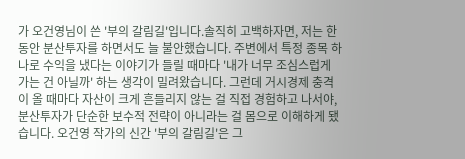가 오건영님이 쓴 '부의 갈림길'입니다.솔직히 고백하자면, 저는 한동안 분산투자를 하면서도 늘 불안했습니다. 주변에서 특정 종목 하나로 수익을 냈다는 이야기가 들릴 때마다 '내가 너무 조심스럽게 가는 건 아닐까' 하는 생각이 밀려왔습니다. 그런데 거시경제 충격이 올 때마다 자산이 크게 흔들리지 않는 걸 직접 경험하고 나서야, 분산투자가 단순한 보수적 전략이 아니라는 걸 몸으로 이해하게 됐습니다. 오건영 작가의 신간 '부의 갈림길'은 그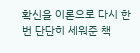확신을 이론으로 다시 한번 단단히 세워준 책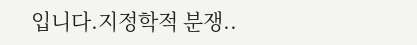입니다.지정학적 분쟁..